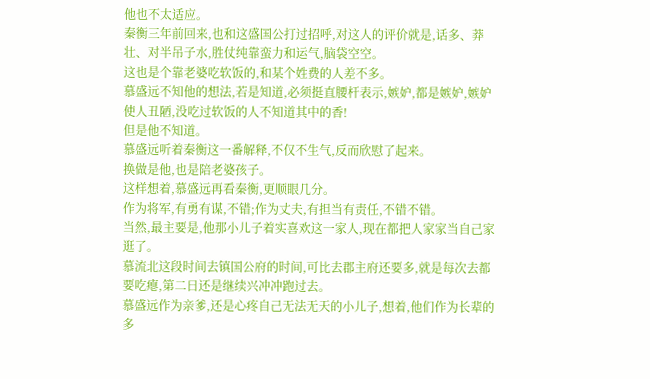他也不太适应。
秦衡三年前回来,也和这盛国公打过招呼,对这人的评价就是,话多、莽壮、对半吊子水,胜仗纯靠蛮力和运气,脑袋空空。
这也是个靠老婆吃软饭的,和某个姓费的人差不多。
慕盛远不知他的想法,若是知道,必须挺直腰杆表示,嫉妒,都是嫉妒,嫉妒使人丑陋,没吃过软饭的人不知道其中的香!
但是他不知道。
慕盛远听着秦衡这一番解释,不仅不生气,反而欣慰了起来。
换做是他,也是陪老婆孩子。
这样想着,慕盛远再看秦衡,更顺眼几分。
作为将军,有勇有谋,不错;作为丈夫,有担当有责任,不错不错。
当然,最主要是,他那小儿子着实喜欢这一家人,现在都把人家家当自己家逛了。
慕流北这段时间去镇国公府的时间,可比去郡主府还要多,就是每次去都要吃瘪,第二日还是继续兴冲冲跑过去。
慕盛远作为亲爹,还是心疼自己无法无天的小儿子,想着,他们作为长辈的多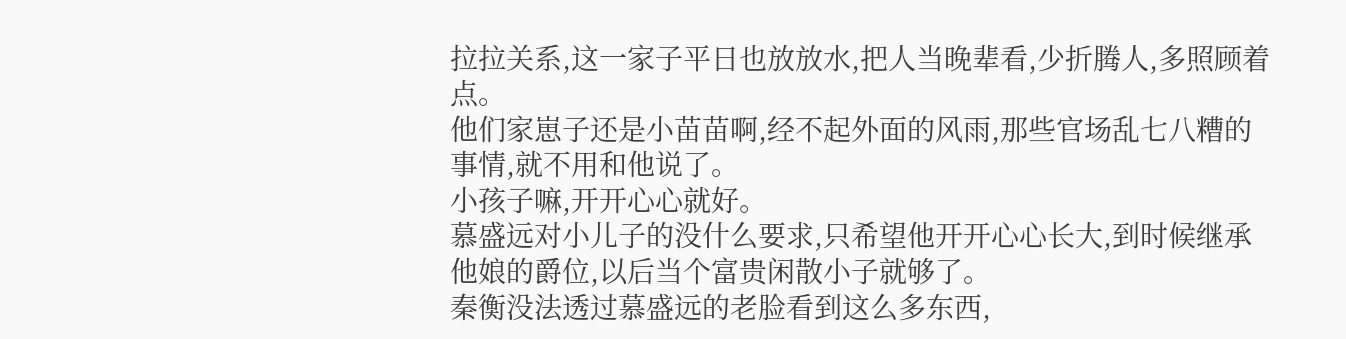拉拉关系,这一家子平日也放放水,把人当晚辈看,少折腾人,多照顾着点。
他们家崽子还是小苗苗啊,经不起外面的风雨,那些官场乱七八糟的事情,就不用和他说了。
小孩子嘛,开开心心就好。
慕盛远对小儿子的没什么要求,只希望他开开心心长大,到时候继承他娘的爵位,以后当个富贵闲散小子就够了。
秦衡没法透过慕盛远的老脸看到这么多东西,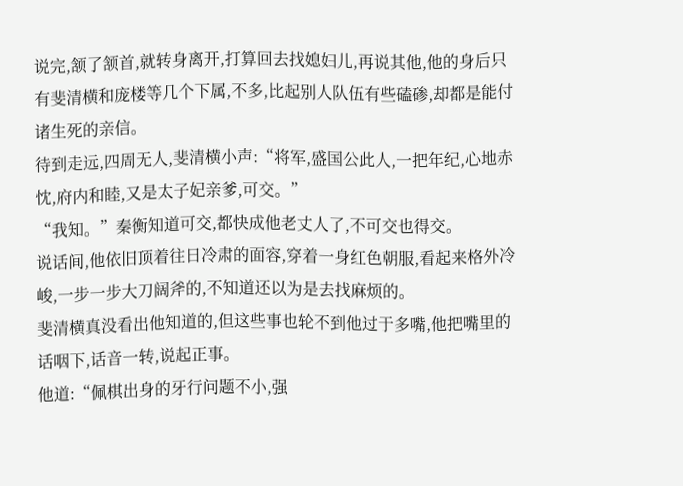说完,颔了颔首,就转身离开,打算回去找媳妇儿,再说其他,他的身后只有斐清横和庞楼等几个下属,不多,比起别人队伍有些磕碜,却都是能付诸生死的亲信。
待到走远,四周无人,斐清横小声:“将军,盛国公此人,一把年纪,心地赤忱,府内和睦,又是太子妃亲爹,可交。”
“我知。”秦衡知道可交,都快成他老丈人了,不可交也得交。
说话间,他依旧顶着往日冷肃的面容,穿着一身红色朝服,看起来格外冷峻,一步一步大刀阔斧的,不知道还以为是去找麻烦的。
斐清横真没看出他知道的,但这些事也轮不到他过于多嘴,他把嘴里的话咽下,话音一转,说起正事。
他道:“佩棋出身的牙行问题不小,强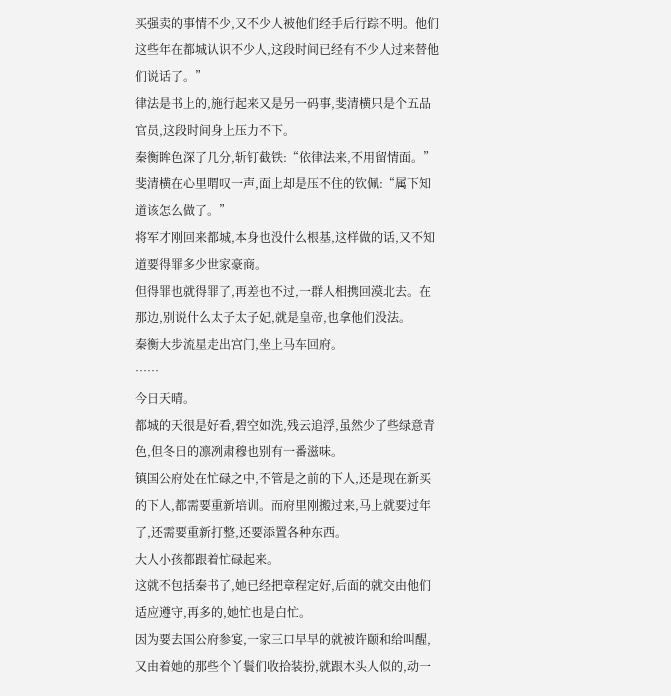买强卖的事情不少,又不少人被他们经手后行踪不明。他们这些年在都城认识不少人,这段时间已经有不少人过来替他们说话了。”
律法是书上的,施行起来又是另一码事,斐清横只是个五品官员,这段时间身上压力不下。
秦衡眸色深了几分,斩钉截铁:“依律法来,不用留情面。”
斐清横在心里喟叹一声,面上却是压不住的钦佩:“属下知道该怎么做了。”
将军才刚回来都城,本身也没什么根基,这样做的话,又不知道要得罪多少世家豪商。
但得罪也就得罪了,再差也不过,一群人相携回漠北去。在那边,别说什么太子太子妃,就是皇帝,也拿他们没法。
秦衡大步流星走出宫门,坐上马车回府。
……
今日天晴。
都城的天很是好看,碧空如洗,残云追浮,虽然少了些绿意青色,但冬日的凛冽肃穆也别有一番滋味。
镇国公府处在忙碌之中,不管是之前的下人,还是现在新买的下人,都需要重新培训。而府里刚搬过来,马上就要过年了,还需要重新打整,还要添置各种东西。
大人小孩都跟着忙碌起来。
这就不包括秦书了,她已经把章程定好,后面的就交由他们适应遵守,再多的,她忙也是白忙。
因为要去国公府参宴,一家三口早早的就被许颐和给叫醒,又由着她的那些个丫鬟们收拾装扮,就跟木头人似的,动一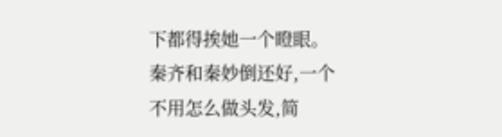下都得挨她一个瞪眼。
秦齐和秦妙倒还好,一个不用怎么做头发,简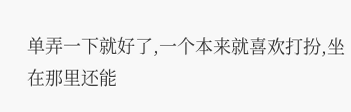单弄一下就好了,一个本来就喜欢打扮,坐在那里还能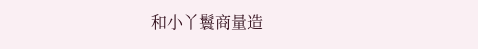和小丫鬟商量造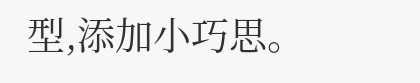型,添加小巧思。